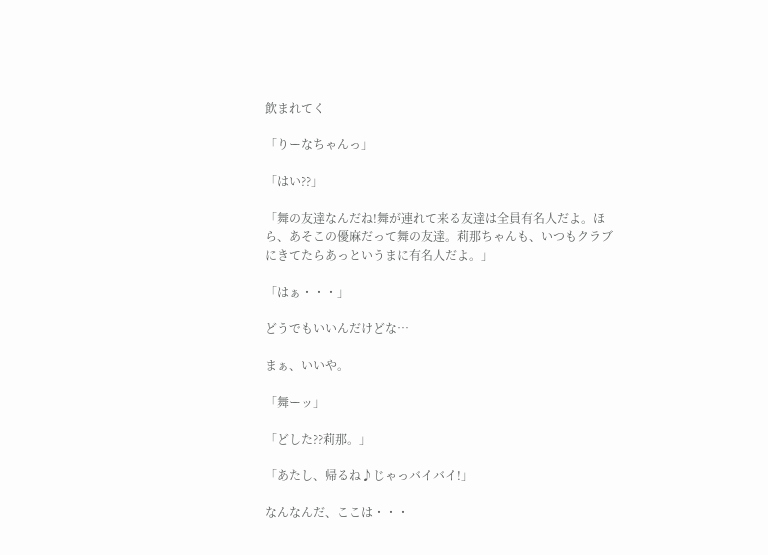飲まれてく

「りーなちゃんっ」

「はい??」

「舞の友達なんだね!舞が連れて来る友達は全員有名人だよ。ほら、あそこの優麻だって舞の友達。莉那ちゃんも、いつもクラブにきてたらあっというまに有名人だよ。」

「はぁ・・・」

どうでもいいんだけどな…

まぁ、いいや。

「舞ーッ」

「どした??莉那。」

「あたし、帰るね♪じゃっバイバイ!」

なんなんだ、ここは・・・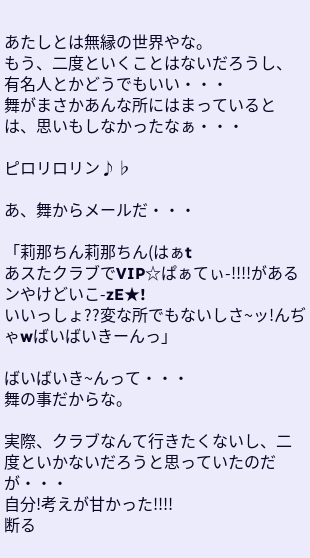あたしとは無縁の世界やな。
もう、二度といくことはないだろうし、有名人とかどうでもいい・・・
舞がまさかあんな所にはまっているとは、思いもしなかったなぁ・・・

ピロリロリン♪♭

あ、舞からメールだ・・・

「莉那ちん莉那ちん(はぁt
あスたクラブでVIP☆ぱぁてぃ-!!!!があるンやけどいこ-zE★!
いいっしょ??変な所でもないしさ~ッ!んぢゃwばいばいきーんっ」

ばいばいき~んって・・・
舞の事だからな。

実際、クラブなんて行きたくないし、二度といかないだろうと思っていたのだが・・・
自分!考えが甘かった!!!!
断る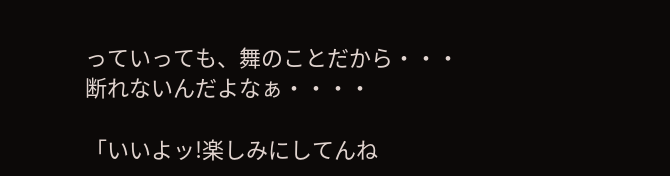っていっても、舞のことだから・・・
断れないんだよなぁ・・・・

「いいよッ!楽しみにしてんね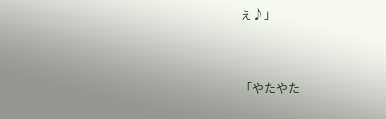ぇ♪」


「やたやた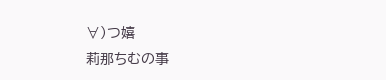∀)つ嬉
莉那ちむの事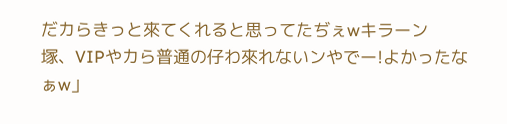だカらきっと來てくれると思ってたぢぇwキラーン
塚、VIPやカら普通の仔わ來れないンやでー!よかったなぁw」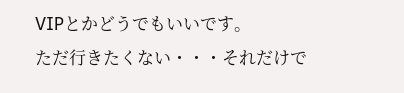VIPとかどうでもいいです。
ただ行きたくない・・・それだけで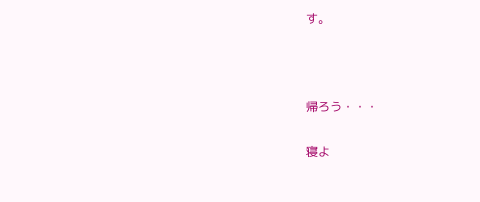す。



帰ろう・・・

寝よ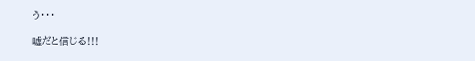う・・・

嘘だと信じる!!!